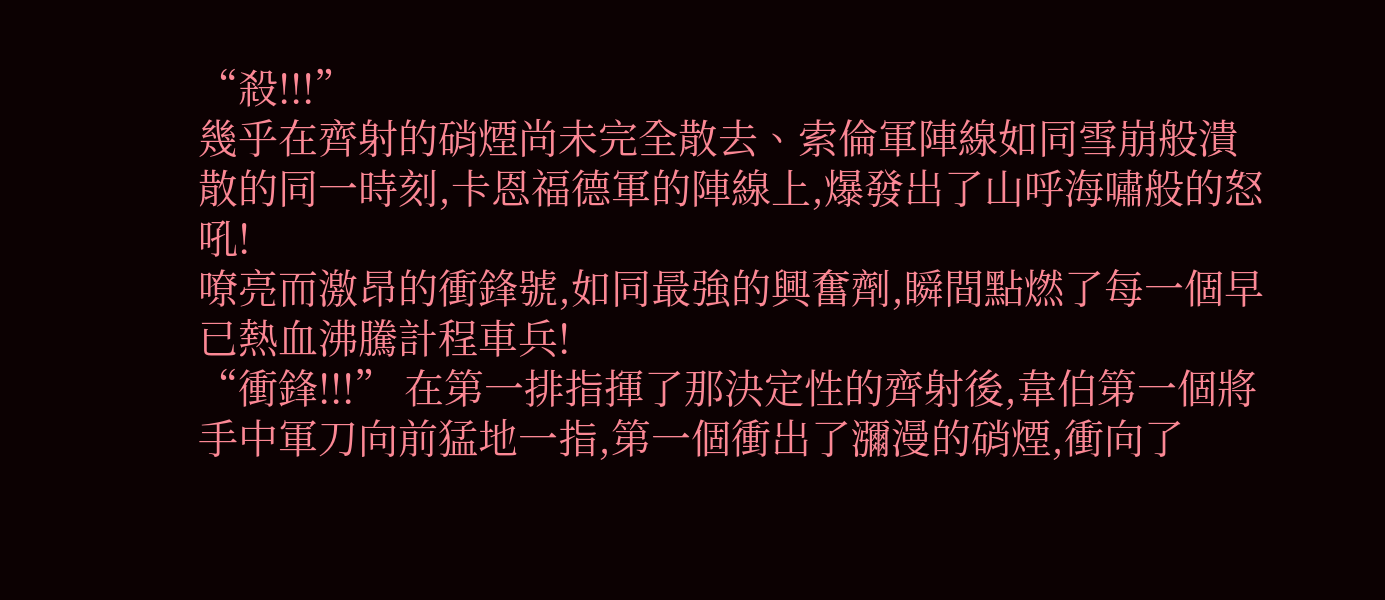“殺!!!”
幾乎在齊射的硝煙尚未完全散去、索倫軍陣線如同雪崩般潰散的同一時刻,卡恩福德軍的陣線上,爆發出了山呼海嘯般的怒吼!
嘹亮而激昂的衝鋒號,如同最強的興奮劑,瞬間點燃了每一個早已熱血沸騰計程車兵!
“衝鋒!!!” 在第一排指揮了那決定性的齊射後,韋伯第一個將手中軍刀向前猛地一指,第一個衝出了瀰漫的硝煙,衝向了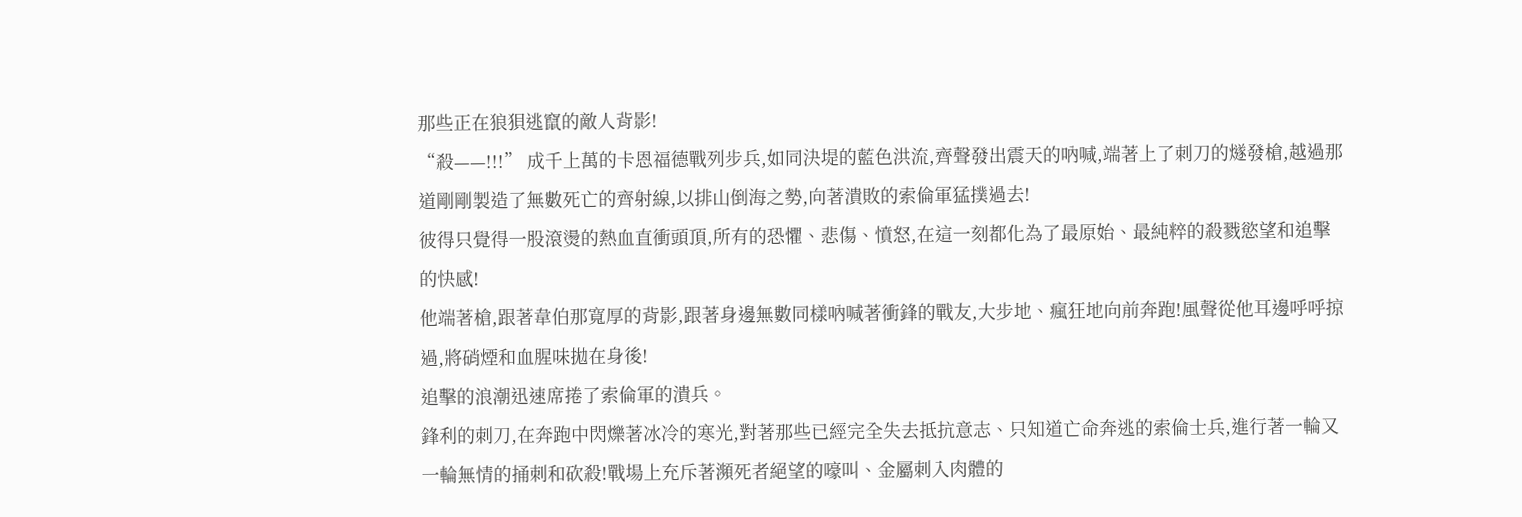那些正在狼狽逃竄的敵人背影!
“殺——!!!” 成千上萬的卡恩福德戰列步兵,如同決堤的藍色洪流,齊聲發出震天的吶喊,端著上了刺刀的燧發槍,越過那道剛剛製造了無數死亡的齊射線,以排山倒海之勢,向著潰敗的索倫軍猛撲過去!
彼得只覺得一股滾燙的熱血直衝頭頂,所有的恐懼、悲傷、憤怒,在這一刻都化為了最原始、最純粹的殺戮慾望和追擊的快感!
他端著槍,跟著韋伯那寬厚的背影,跟著身邊無數同樣吶喊著衝鋒的戰友,大步地、瘋狂地向前奔跑!風聲從他耳邊呼呼掠過,將硝煙和血腥味拋在身後!
追擊的浪潮迅速席捲了索倫軍的潰兵。
鋒利的刺刀,在奔跑中閃爍著冰冷的寒光,對著那些已經完全失去抵抗意志、只知道亡命奔逃的索倫士兵,進行著一輪又一輪無情的捅刺和砍殺!戰場上充斥著瀕死者絕望的嚎叫、金屬刺入肉體的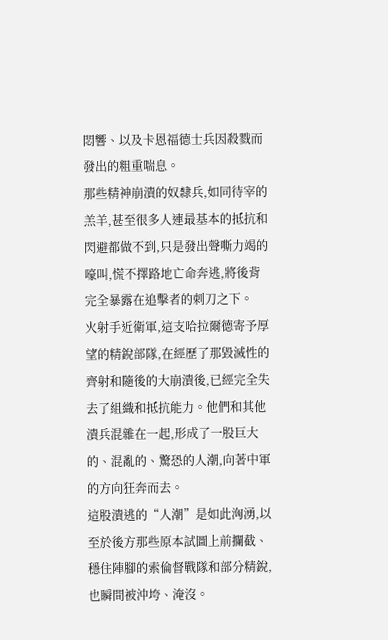悶響、以及卡恩福德士兵因殺戮而發出的粗重喘息。
那些精神崩潰的奴隸兵,如同待宰的羔羊,甚至很多人連最基本的抵抗和閃避都做不到,只是發出聲嘶力竭的嚎叫,慌不擇路地亡命奔逃,將後背完全暴露在追擊者的刺刀之下。
火射手近衛軍,這支哈拉爾德寄予厚望的精銳部隊,在經歷了那毀滅性的齊射和隨後的大崩潰後,已經完全失去了組織和抵抗能力。他們和其他潰兵混雜在一起,形成了一股巨大的、混亂的、驚恐的人潮,向著中軍的方向狂奔而去。
這股潰逃的“人潮”是如此洶湧,以至於後方那些原本試圖上前攔截、穩住陣腳的索倫督戰隊和部分精銳,也瞬間被沖垮、淹沒。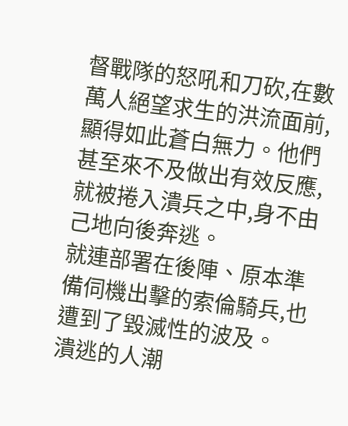督戰隊的怒吼和刀砍,在數萬人絕望求生的洪流面前,顯得如此蒼白無力。他們甚至來不及做出有效反應,就被捲入潰兵之中,身不由己地向後奔逃。
就連部署在後陣、原本準備伺機出擊的索倫騎兵,也遭到了毀滅性的波及。
潰逃的人潮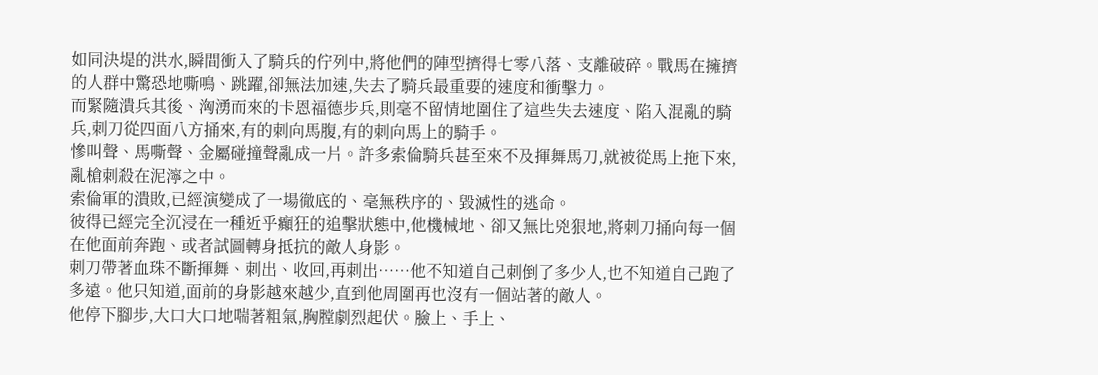如同決堤的洪水,瞬間衝入了騎兵的佇列中,將他們的陣型擠得七零八落、支離破碎。戰馬在擁擠的人群中驚恐地嘶鳴、跳躍,卻無法加速,失去了騎兵最重要的速度和衝擊力。
而緊隨潰兵其後、洶湧而來的卡恩福德步兵,則毫不留情地圍住了這些失去速度、陷入混亂的騎兵,刺刀從四面八方捅來,有的刺向馬腹,有的刺向馬上的騎手。
慘叫聲、馬嘶聲、金屬碰撞聲亂成一片。許多索倫騎兵甚至來不及揮舞馬刀,就被從馬上拖下來,亂槍刺殺在泥濘之中。
索倫軍的潰敗,已經演變成了一場徹底的、毫無秩序的、毀滅性的逃命。
彼得已經完全沉浸在一種近乎癲狂的追擊狀態中,他機械地、卻又無比兇狠地,將刺刀捅向每一個在他面前奔跑、或者試圖轉身抵抗的敵人身影。
刺刀帶著血珠不斷揮舞、刺出、收回,再刺出……他不知道自己刺倒了多少人,也不知道自己跑了多遠。他只知道,面前的身影越來越少,直到他周圍再也沒有一個站著的敵人。
他停下腳步,大口大口地喘著粗氣,胸膛劇烈起伏。臉上、手上、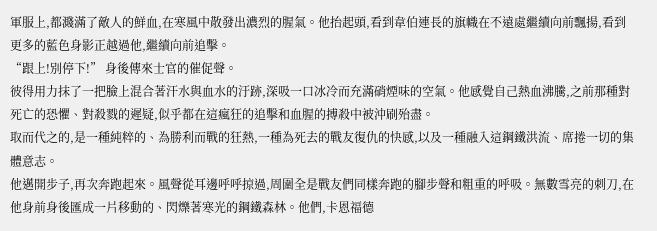軍服上,都濺滿了敵人的鮮血,在寒風中散發出濃烈的腥氣。他抬起頭,看到韋伯連長的旗幟在不遠處繼續向前飄揚,看到更多的藍色身影正越過他,繼續向前追擊。
“跟上!別停下!” 身後傳來士官的催促聲。
彼得用力抹了一把臉上混合著汗水與血水的汙跡,深吸一口冰冷而充滿硝煙味的空氣。他感覺自己熱血沸騰,之前那種對死亡的恐懼、對殺戮的遲疑,似乎都在這瘋狂的追擊和血腥的搏殺中被沖刷殆盡。
取而代之的,是一種純粹的、為勝利而戰的狂熱,一種為死去的戰友復仇的快感,以及一種融入這鋼鐵洪流、席捲一切的集體意志。
他邁開步子,再次奔跑起來。風聲從耳邊呼呼掠過,周圍全是戰友們同樣奔跑的腳步聲和粗重的呼吸。無數雪亮的刺刀,在他身前身後匯成一片移動的、閃爍著寒光的鋼鐵森林。他們,卡恩福德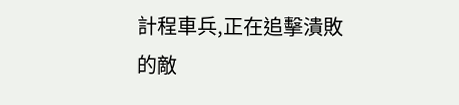計程車兵,正在追擊潰敗的敵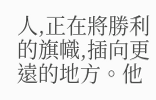人,正在將勝利的旗幟,插向更遠的地方。他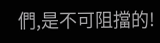們,是不可阻擋的!